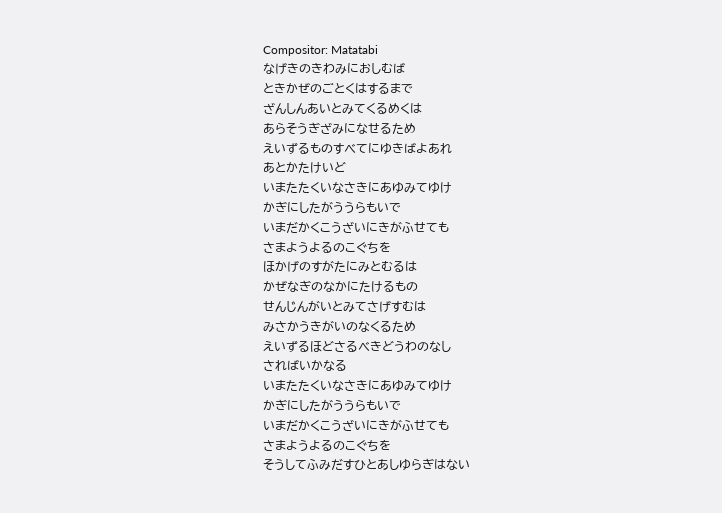Compositor: Matatabi
なげきのきわみにおしむば
ときかぜのごとくはするまで
ざんしんあいとみてくるめくは
あらそうぎざみになせるため
えいずるものすべてにゆきばよあれ
あとかたけいど
いまたたくいなさきにあゆみてゆけ
かぎにしたがううらもいで
いまだかくこうざいにきがふせても
さまようよるのこぐちを
ほかげのすがたにみとむるは
かぜなぎのなかにたけるもの
せんじんがいとみてさげすむは
みさかうきがいのなくるため
えいずるほどさるべきどうわのなし
さればいかなる
いまたたくいなさきにあゆみてゆけ
かぎにしたがううらもいで
いまだかくこうざいにきがふせても
さまようよるのこぐちを
そうしてふみだすひとあしゆらぎはない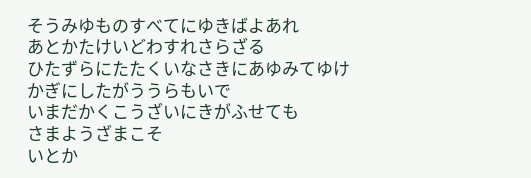そうみゆものすべてにゆきばよあれ
あとかたけいどわすれさらざる
ひたずらにたたくいなさきにあゆみてゆけ
かぎにしたがううらもいで
いまだかくこうざいにきがふせても
さまようざまこそ
いとか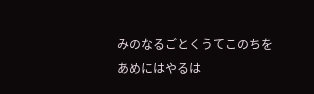みのなるごとくうてこのちを
あめにはやるは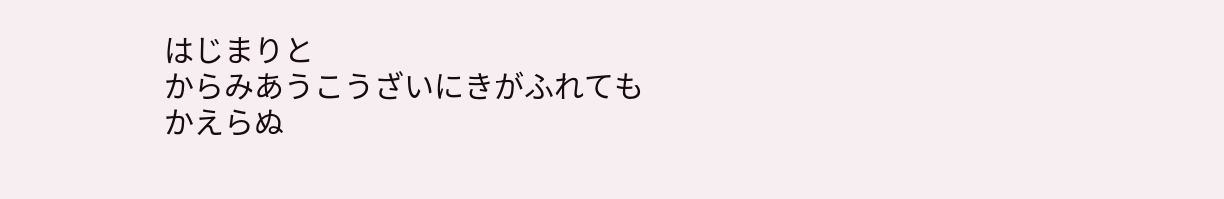はじまりと
からみあうこうざいにきがふれても
かえらぬ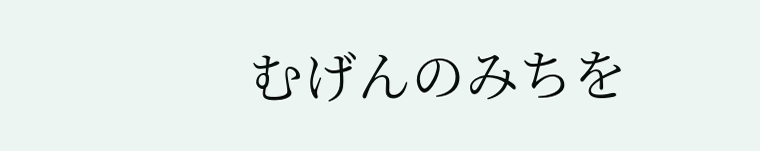むげんのみちを